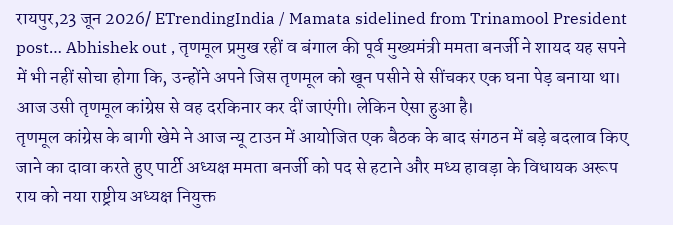रायपुर,23 जून 2026/ ETrendingIndia / Mamata sidelined from Trinamool President post… Abhishek out , तृणमूल प्रमुख रहीं व बंगाल की पूर्व मुख्यमंत्री ममता बनर्जी ने शायद यह सपने में भी नहीं सोचा होगा कि, उन्होंने अपने जिस तृणमूल को खून पसीने से सींचकर एक घना पेड़ बनाया था। आज उसी तृणमूल कांग्रेस से वह दरकिनार कर दीं जाएंगी। लेकिन ऐसा हुआ है।
तृणमूल कांग्रेस के बागी खेमे ने आज न्यू टाउन में आयोजित एक बैठक के बाद संगठन में बड़े बदलाव किए जाने का दावा करते हुए पार्टी अध्यक्ष ममता बनर्जी को पद से हटाने और मध्य हावड़ा के विधायक अरूप राय को नया राष्ट्रीय अध्यक्ष नियुक्त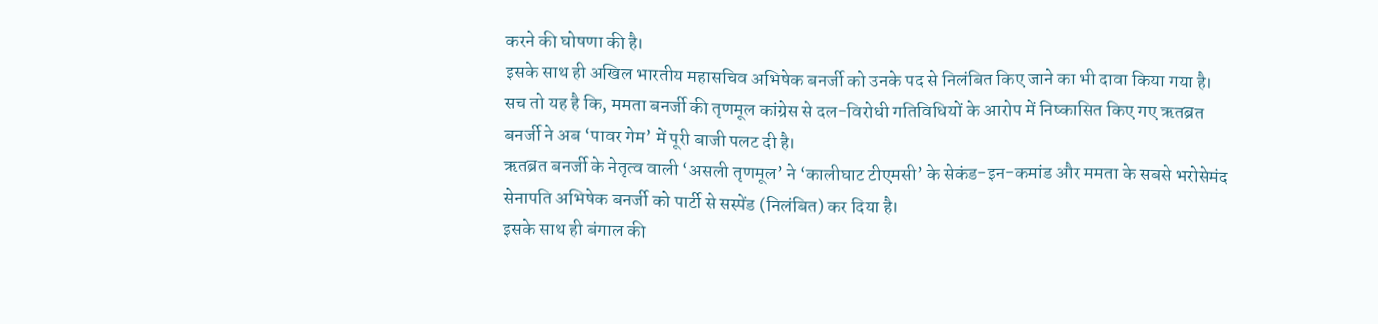करने की घोषणा की है।
इसके साथ ही अखिल भारतीय महासचिव अभिषेक बनर्जी को उनके पद से निलंबित किए जाने का भी दावा किया गया है।
सच तो यह है कि, ममता बनर्जी की तृणमूल कांग्रेस से दल-विरोधी गतिविधियों के आरोप में निष्कासित किए गए ऋतब्रत बनर्जी ने अब ‘पावर गेम’ में पूरी बाजी पलट दी है।
ऋतब्रत बनर्जी के नेतृत्व वाली ‘असली तृणमूल’ ने ‘कालीघाट टीएमसी’ के सेकंड-इन-कमांड और ममता के सबसे भरोसेमंद सेनापति अभिषेक बनर्जी को पार्टी से सस्पेंड (निलंबित) कर दिया है।
इसके साथ ही बंगाल की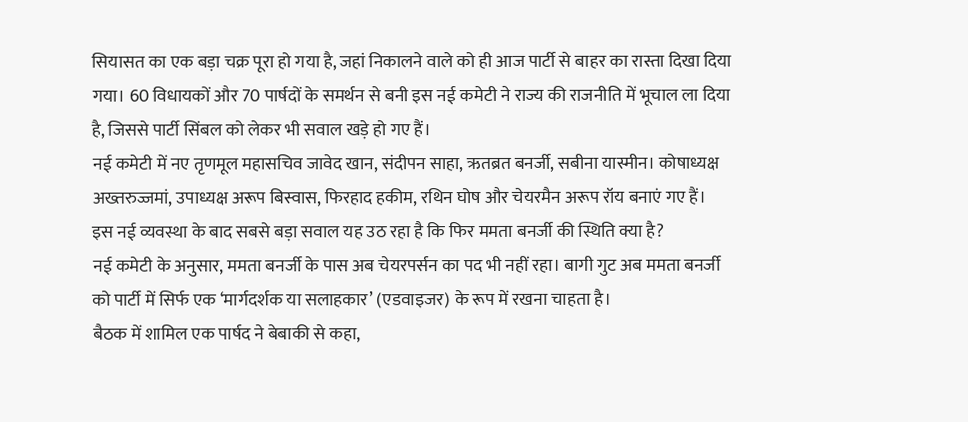सियासत का एक बड़ा चक्र पूरा हो गया है, जहां निकालने वाले को ही आज पार्टी से बाहर का रास्ता दिखा दिया गया। 60 विधायकों और 70 पार्षदों के समर्थन से बनी इस नई कमेटी ने राज्य की राजनीति में भूचाल ला दिया है, जिससे पार्टी सिंबल को लेकर भी सवाल खड़े हो गए हैं।
नई कमेटी में नए तृणमूल महासचिव जावेद खान, संदीपन साहा, ऋतब्रत बनर्जी, सबीना यास्मीन। कोषाध्यक्ष अख्तरुज्जमां, उपाध्यक्ष अरूप बिस्वास, फिरहाद हकीम, रथिन घोष और चेयरमैन अरूप रॉय बनाएं गए हैं।
इस नई व्यवस्था के बाद सबसे बड़ा सवाल यह उठ रहा है कि फिर ममता बनर्जी की स्थिति क्या है?
नई कमेटी के अनुसार, ममता बनर्जी के पास अब चेयरपर्सन का पद भी नहीं रहा। बागी गुट अब ममता बनर्जी को पार्टी में सिर्फ एक ‘मार्गदर्शक या सलाहकार’ (एडवाइजर) के रूप में रखना चाहता है।
बैठक में शामिल एक पार्षद ने बेबाकी से कहा,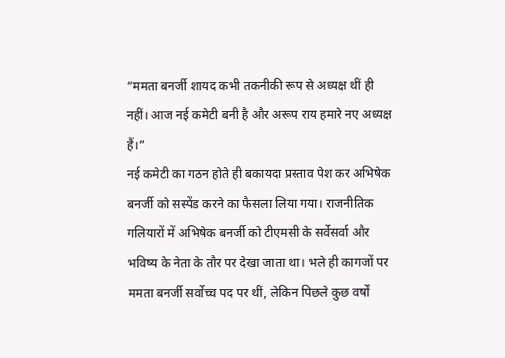“ममता बनर्जी शायद कभी तकनीकी रूप से अध्यक्ष थीं ही नहीं। आज नई कमेटी बनी है और अरूप राय हमारे नए अध्यक्ष हैं।”
नई कमेटी का गठन होते ही बकायदा प्रस्ताव पेश कर अभिषेक बनर्जी को सस्पेंड करने का फैसला लिया गया। राजनीतिक गलियारों में अभिषेक बनर्जी को टीएमसी के सर्वेसर्वा और भविष्य के नेता के तौर पर देखा जाता था। भले ही कागजों पर ममता बनर्जी सर्वोच्च पद पर थीं, लेकिन पिछले कुछ वर्षों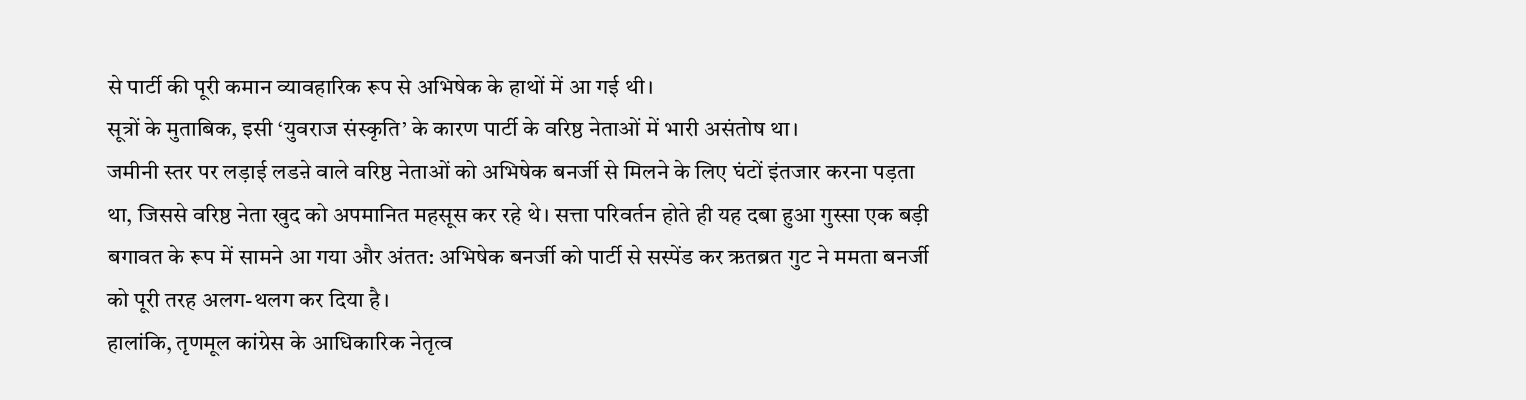से पार्टी की पूरी कमान व्यावहारिक रूप से अभिषेक के हाथों में आ गई थी।
सूत्रों के मुताबिक, इसी ‘युवराज संस्कृति’ के कारण पार्टी के वरिष्ठ नेताओं में भारी असंतोष था।
जमीनी स्तर पर लड़ाई लडऩे वाले वरिष्ठ नेताओं को अभिषेक बनर्जी से मिलने के लिए घंटों इंतजार करना पड़ता था, जिससे वरिष्ठ नेता खुद को अपमानित महसूस कर रहे थे। सत्ता परिवर्तन होते ही यह दबा हुआ गुस्सा एक बड़ी बगावत के रूप में सामने आ गया और अंतत: अभिषेक बनर्जी को पार्टी से सस्पेंड कर ऋतब्रत गुट ने ममता बनर्जी को पूरी तरह अलग-थलग कर दिया है।
हालांकि, तृणमूल कांग्रेस के आधिकारिक नेतृत्व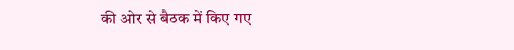की ओर से बैठक में किए गए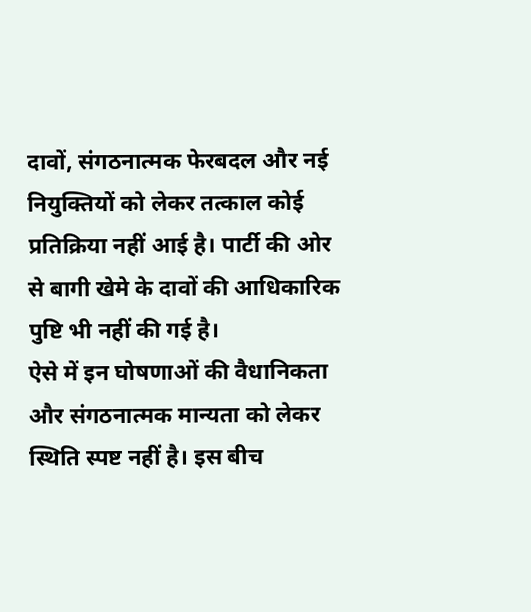दावों, संगठनात्मक फेरबदल और नई नियुक्तियों को लेकर तत्काल कोई प्रतिक्रिया नहीं आई है। पार्टी की ओर से बागी खेमे के दावों की आधिकारिक पुष्टि भी नहीं की गई है।
ऐसे में इन घोषणाओं की वैधानिकता और संगठनात्मक मान्यता को लेकर स्थिति स्पष्ट नहीं है। इस बीच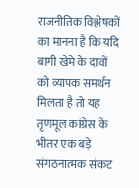राजनीतिक विश्लेषकों का मानना है कि यदि बागी खेमे के दावों को व्यापक समर्थन मिलता है तो यह तृणमूल कांग्रेस के भीतर एक बड़े संगठनात्मक संकट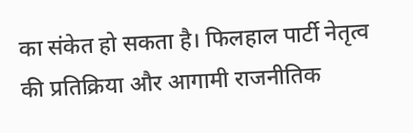का संकेत हो सकता है। फिलहाल पार्टी नेतृत्व की प्रतिक्रिया और आगामी राजनीतिक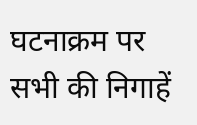घटनाक्रम पर सभी की निगाहें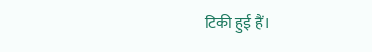टिकी हुई हैं।